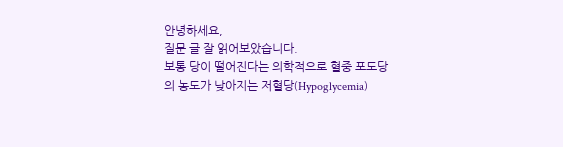안녕하세요,
질문 글 잘 읽어보았습니다.
보통 당이 떨어진다는 의학적으로 혈중 포도당의 농도가 낮아지는 저혈당(Hypoglycemia)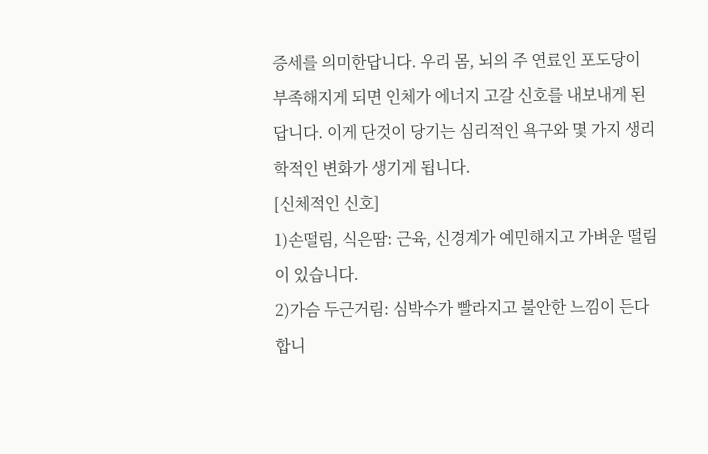증세를 의미한답니다. 우리 몸, 뇌의 주 연료인 포도당이 부족해지게 되면 인체가 에너지 고갈 신호를 내보내게 된답니다. 이게 단것이 당기는 심리적인 욕구와 몇 가지 생리학적인 변화가 생기게 됩니다.
[신체적인 신호]
1)손떨림, 식은땀: 근육, 신경계가 예민해지고 가벼운 떨림이 있습니다.
2)가슴 두근거림: 심박수가 빨라지고 불안한 느낌이 든다 합니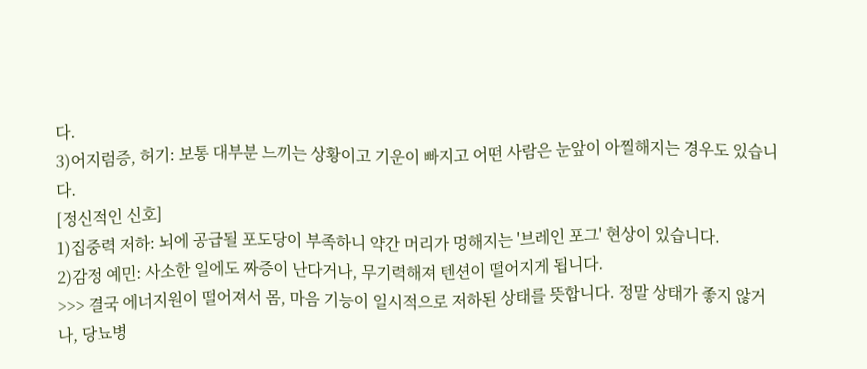다.
3)어지럼증, 허기: 보통 대부분 느끼는 상황이고 기운이 빠지고 어떤 사람은 눈앞이 아찔해지는 경우도 있습니다.
[정신적인 신호]
1)집중력 저하: 뇌에 공급될 포도당이 부족하니 약간 머리가 멍해지는 '브레인 포그' 현상이 있습니다.
2)감정 예민: 사소한 일에도 짜증이 난다거나, 무기력해져 텐션이 떨어지게 됩니다.
>>> 결국 에너지원이 떨어져서 몸, 마음 기능이 일시적으로 저하된 상태를 뜻합니다. 정말 상태가 좋지 않거나, 당뇨병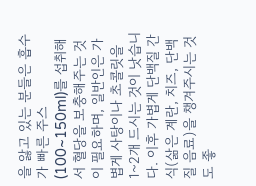을 앓고 있는 분들은 흡수가 빠른 주스(100~150ml)를 섭취해서 혈당을 보충해주는 것이 필요하며, 일반인은 가볍게 사탕이나 초콜릿을 1~2개 드시는 것이 낫습니다. 이후 가볍게 단백질 간식(삶은 계란, 치즈, 단백질 음료)을 챙겨주시는 것도 좋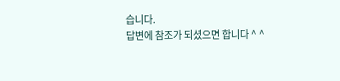습니다.
답변에 참조가 되셨으면 합니다 ^ ^